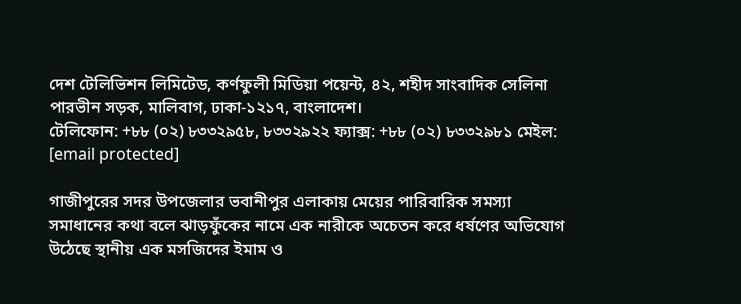দেশ টেলিভিশন লিমিটেড, কর্ণফুলী মিডিয়া পয়েন্ট, ৪২, শহীদ সাংবাদিক সেলিনা পারভীন সড়ক, মালিবাগ, ঢাকা-১২১৭, বাংলাদেশ।
টেলিফোন: +৮৮ (০২) ৮৩৩২৯৫৮, ৮৩৩২৯২২ ফ্যাক্স: +৮৮ (০২) ৮৩৩২৯৮১ মেইল: [email protected]

গাজীপুরের সদর উপজেলার ভবানীপুর এলাকায় মেয়ের পারিবারিক সমস্যা সমাধানের কথা বলে ঝাড়ফুঁকের নামে এক নারীকে অচেতন করে ধর্ষণের অভিযোগ উঠেছে স্থানীয় এক মসজিদের ইমাম ও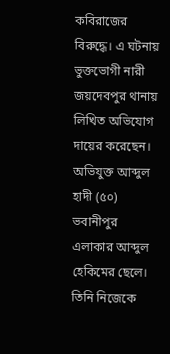কবিরাজের বিরুদ্ধে। এ ঘটনায় ভুক্তভোগী নারী জয়দেবপুর থানায় লিখিত অভিযোগ দায়ের করেছেন।
অভিযুক্ত আব্দুল হাদী (৫০) ভবানীপুর এলাকার আব্দুল হেকিমের ছেলে। তিনি নিজেকে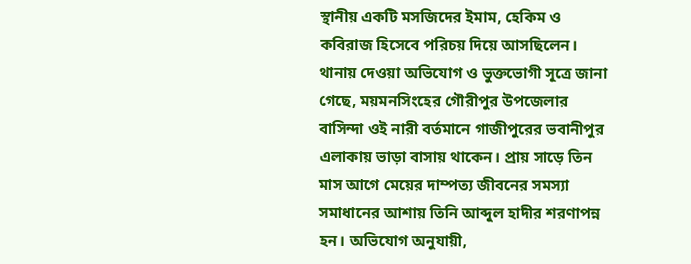স্থানীয় একটি মসজিদের ইমাম, হেকিম ও কবিরাজ হিসেবে পরিচয় দিয়ে আসছিলেন।
থানায় দেওয়া অভিযোগ ও ভুক্তভোগী সূত্রে জানা গেছে, ময়মনসিংহের গৌরীপুর উপজেলার বাসিন্দা ওই নারী বর্তমানে গাজীপুরের ভবানীপুর এলাকায় ভাড়া বাসায় থাকেন। প্রায় সাড়ে তিন মাস আগে মেয়ের দাম্পত্য জীবনের সমস্যা সমাধানের আশায় তিনি আব্দুল হাদীর শরণাপন্ন হন। অভিযোগ অনুযায়ী,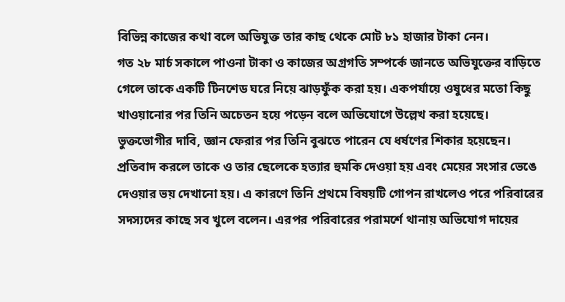বিভিন্ন কাজের কথা বলে অভিযুক্ত তার কাছ থেকে মোট ৮১ হাজার টাকা নেন।
গত ২৮ মার্চ সকালে পাওনা টাকা ও কাজের অগ্রগতি সম্পর্কে জানতে অভিযুক্তের বাড়িতে গেলে তাকে একটি টিনশেড ঘরে নিয়ে ঝাড়ফুঁক করা হয়। একপর্যায়ে ওষুধের মতো কিছু খাওয়ানোর পর তিনি অচেতন হয়ে পড়েন বলে অভিযোগে উল্লেখ করা হয়েছে।
ভুক্তভোগীর দাবি, জ্ঞান ফেরার পর তিনি বুঝতে পারেন যে ধর্ষণের শিকার হয়েছেন। প্রতিবাদ করলে তাকে ও তার ছেলেকে হত্যার হুমকি দেওয়া হয় এবং মেয়ের সংসার ভেঙে দেওয়ার ভয় দেখানো হয়। এ কারণে তিনি প্রথমে বিষয়টি গোপন রাখলেও পরে পরিবারের সদস্যদের কাছে সব খুলে বলেন। এরপর পরিবারের পরামর্শে থানায় অভিযোগ দায়ের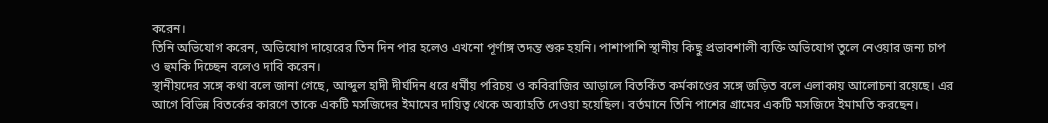করেন।
তিনি অভিযোগ করেন, অভিযোগ দায়েরের তিন দিন পার হলেও এখনো পূর্ণাঙ্গ তদন্ত শুরু হয়নি। পাশাপাশি স্থানীয় কিছু প্রভাবশালী ব্যক্তি অভিযোগ তুলে নেওয়ার জন্য চাপ ও হুমকি দিচ্ছেন বলেও দাবি করেন।
স্থানীয়দের সঙ্গে কথা বলে জানা গেছে, আব্দুল হাদী দীর্ঘদিন ধরে ধর্মীয় পরিচয় ও কবিরাজির আড়ালে বিতর্কিত কর্মকাণ্ডের সঙ্গে জড়িত বলে এলাকায় আলোচনা রয়েছে। এর আগে বিভিন্ন বিতর্কের কারণে তাকে একটি মসজিদের ইমামের দায়িত্ব থেকে অব্যাহতি দেওয়া হয়েছিল। বর্তমানে তিনি পাশের গ্রামের একটি মসজিদে ইমামতি করছেন।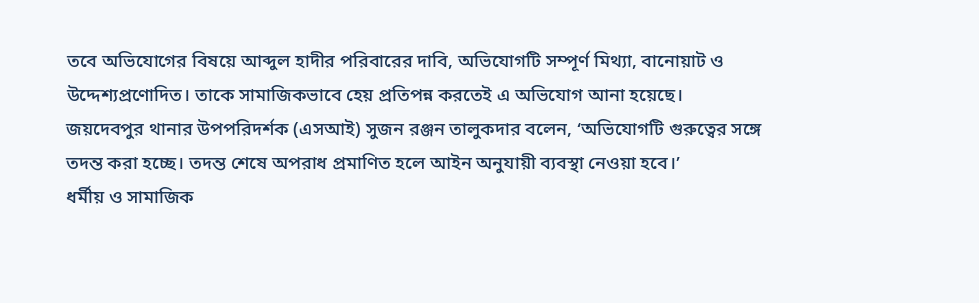তবে অভিযোগের বিষয়ে আব্দুল হাদীর পরিবারের দাবি, অভিযোগটি সম্পূর্ণ মিথ্যা, বানোয়াট ও উদ্দেশ্যপ্রণোদিত। তাকে সামাজিকভাবে হেয় প্রতিপন্ন করতেই এ অভিযোগ আনা হয়েছে।
জয়দেবপুর থানার উপপরিদর্শক (এসআই) সুজন রঞ্জন তালুকদার বলেন, ‘অভিযোগটি গুরুত্বের সঙ্গে তদন্ত করা হচ্ছে। তদন্ত শেষে অপরাধ প্রমাণিত হলে আইন অনুযায়ী ব্যবস্থা নেওয়া হবে।’
ধর্মীয় ও সামাজিক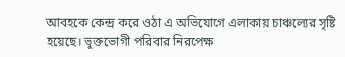আবহকে কেন্দ্র করে ওঠা এ অভিযোগে এলাকায় চাঞ্চল্যের সৃষ্টি হয়েছে। ভুক্তভোগী পরিবার নিরপেক্ষ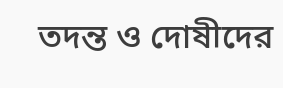তদন্ত ও দোষীদের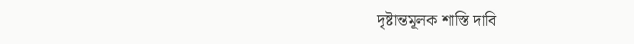দৃষ্টান্তমূলক শাস্তি দাবি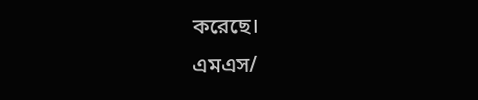করেছে।
এমএস/